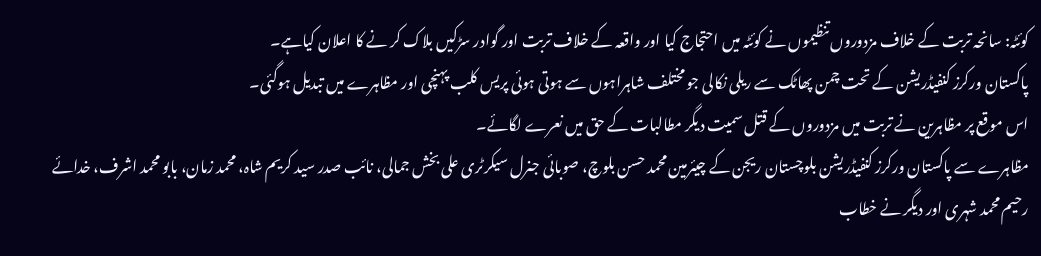کوئٹہ: سانحہ تربت کے خلاف مزدوروں تنظیموں نے کوئٹہ میں احتجاج کیا اور واقعہ کے خلاف تربت اور گوادر سڑکیں بلاک کر نے کا اعلان کیاہے۔
پاکستان ورکرز کنفیڈریشن کے تحت چمن پھاٹک سے ریلی نکالی جو مختلف شاہراہوں سے ہوتی ہوئی پریس کلب پہنچی اور مظاہرے میں تبدیل ہوگئی۔
اس موقع پر مظاہرین نے تربت میں مزدوروں کے قتل سمیت دیگر مطالبات کے حق میں نعرے لگائے۔
مظاہرے سے پاکستان ورکرز کنفیڈریشن بلوچستان ریجن کے چیئرمین محمد حسن بلوچ، صوبائی جنرل سیکرٹری علی بخش جمالی، نائب صدر سید کریم شاہ، محمد زمان، بابو محمد اشرف، خدائے رحیم محمد شہری اور دیگر نے خطاب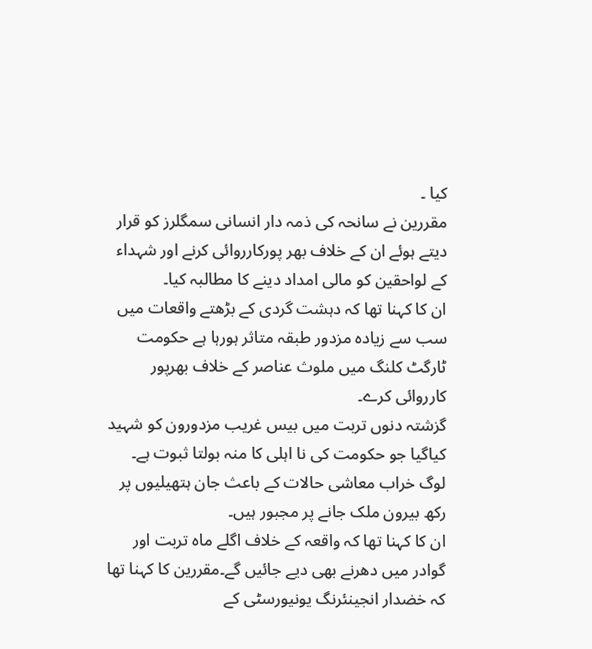کیا ۔
مقررین نے سانحہ کی ذمہ دار انسانی سمگلرز کو قرار دیتے ہوئے ان کے خلاف بھر پورکارروائی کرنے اور شہداء کے لواحقین کو مالی امداد دینے کا مطالبہ کیا۔
ان کا کہنا تھا کہ دہشت گردی کے بڑھتے واقعات میں سب سے زیادہ مزدور طبقہ متاثر ہورہا ہے حکومت ٹارگٹ کلنگ میں ملوث عناصر کے خلاف بھرپور کارروائی کرے۔
گزشتہ دنوں تربت میں بیس غریب مزدورون کو شہید کیاگیا جو حکومت کی نا اہلی کا منہ بولتا ثبوت ہے۔ لوگ خراب معاشی حالات کے باعث جان ہتھیلیوں پر رکھ بیرون ملک جانے پر مجبور ہیں۔
ان کا کہنا تھا کہ واقعہ کے خلاف اگلے ماہ تربت اور گوادر میں دھرنے بھی دیے جائیں گے۔مقررین کا کہنا تھا کہ خضدار انجینئرنگ یونیورسٹی کے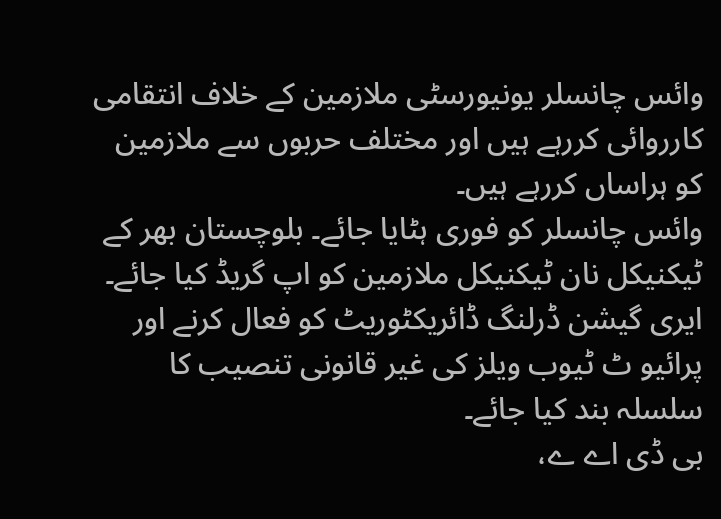وائس چانسلر یونیورسٹی ملازمین کے خلاف انتقامی کارروائی کررہے ہیں اور مختلف حربوں سے ملازمین کو ہراساں کررہے ہیں۔
وائس چانسلر کو فوری ہٹایا جائے۔ بلوچستان بھر کے ٹیکنیکل نان ٹیکنیکل ملازمین کو اپ گریڈ کیا جائے۔
ایری گیشن ڈرلنگ ڈائریکٹوریٹ کو فعال کرنے اور پرائیو ٹ ٹیوب ویلز کی غیر قانونی تنصیب کا سلسلہ بند کیا جائے۔
بی ڈی اے ے،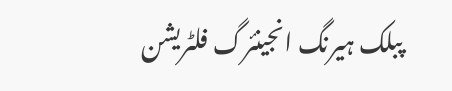پبلک ہیرنگ انجینئرگ فلٹریشن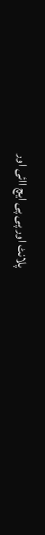پلانٹ اور پی پی ایچ اائی اور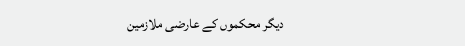دیگر محکموں کے عارضی ملازمین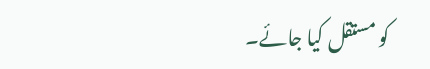کو مستقل کیا جائے۔